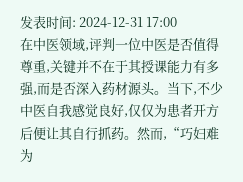发表时间: 2024-12-31 17:00
在中医领域,评判一位中医是否值得尊重,关键并不在于其授课能力有多强,而是否深入药材源头。当下,不少中医自我感觉良好,仅仅为患者开方后便让其自行抓药。然而,“巧妇难为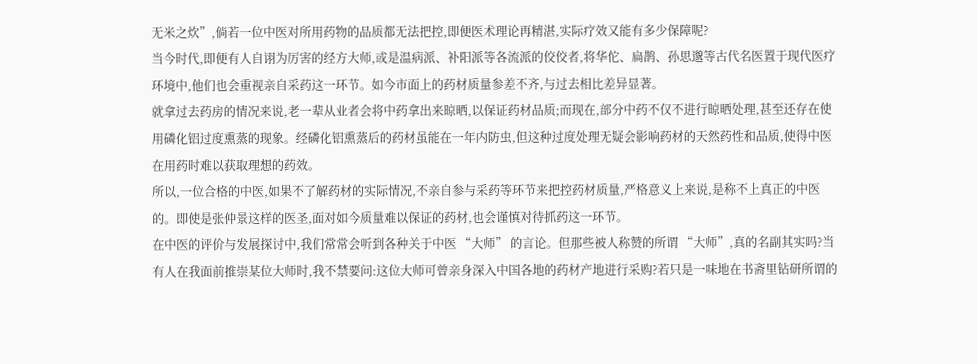无米之炊”,倘若一位中医对所用药物的品质都无法把控,即便医术理论再精湛,实际疗效又能有多少保障呢?
当今时代,即便有人自诩为厉害的经方大师,或是温病派、补阳派等各流派的佼佼者,将华佗、扁鹊、孙思邈等古代名医置于现代医疗环境中,他们也会重视亲自采药这一环节。如今市面上的药材质量参差不齐,与过去相比差异显著。
就拿过去药房的情况来说,老一辈从业者会将中药拿出来晾晒,以保证药材品质;而现在,部分中药不仅不进行晾晒处理,甚至还存在使用磷化铝过度熏蒸的现象。经磷化铝熏蒸后的药材虽能在一年内防虫,但这种过度处理无疑会影响药材的天然药性和品质,使得中医在用药时难以获取理想的药效。
所以,一位合格的中医,如果不了解药材的实际情况,不亲自参与采药等环节来把控药材质量,严格意义上来说,是称不上真正的中医的。即使是张仲景这样的医圣,面对如今质量难以保证的药材,也会谨慎对待抓药这一环节。
在中医的评价与发展探讨中,我们常常会听到各种关于中医 “大师” 的言论。但那些被人称赞的所谓 “大师”,真的名副其实吗?当有人在我面前推崇某位大师时,我不禁要问:这位大师可曾亲身深入中国各地的药材产地进行采购?若只是一味地在书斋里钻研所谓的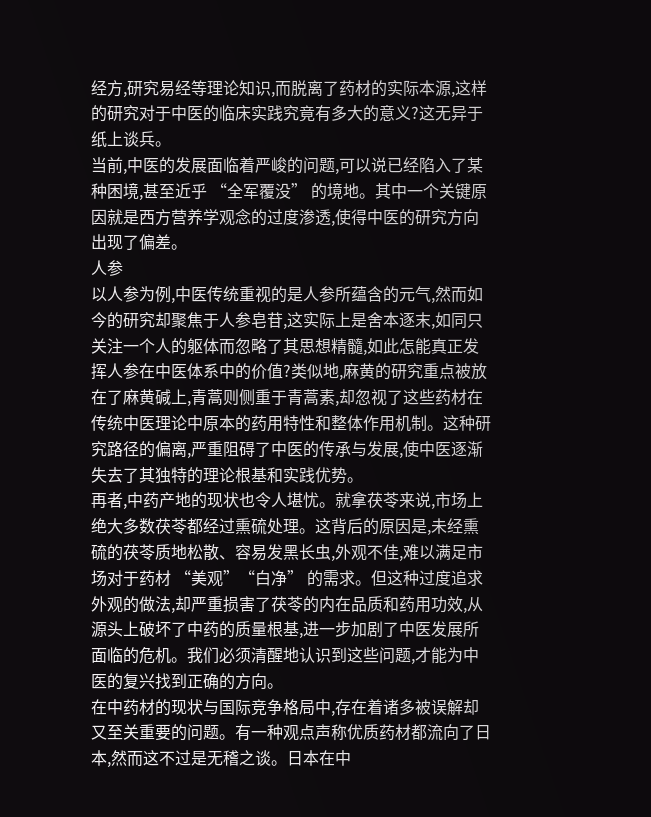经方,研究易经等理论知识,而脱离了药材的实际本源,这样的研究对于中医的临床实践究竟有多大的意义?这无异于纸上谈兵。
当前,中医的发展面临着严峻的问题,可以说已经陷入了某种困境,甚至近乎 “全军覆没” 的境地。其中一个关键原因就是西方营养学观念的过度渗透,使得中医的研究方向出现了偏差。
人参
以人参为例,中医传统重视的是人参所蕴含的元气,然而如今的研究却聚焦于人参皂苷,这实际上是舍本逐末,如同只关注一个人的躯体而忽略了其思想精髓,如此怎能真正发挥人参在中医体系中的价值?类似地,麻黄的研究重点被放在了麻黄碱上,青蒿则侧重于青蒿素,却忽视了这些药材在传统中医理论中原本的药用特性和整体作用机制。这种研究路径的偏离,严重阻碍了中医的传承与发展,使中医逐渐失去了其独特的理论根基和实践优势。
再者,中药产地的现状也令人堪忧。就拿茯苓来说,市场上绝大多数茯苓都经过熏硫处理。这背后的原因是,未经熏硫的茯苓质地松散、容易发黑长虫,外观不佳,难以满足市场对于药材 “美观”“白净” 的需求。但这种过度追求外观的做法,却严重损害了茯苓的内在品质和药用功效,从源头上破坏了中药的质量根基,进一步加剧了中医发展所面临的危机。我们必须清醒地认识到这些问题,才能为中医的复兴找到正确的方向。
在中药材的现状与国际竞争格局中,存在着诸多被误解却又至关重要的问题。有一种观点声称优质药材都流向了日本,然而这不过是无稽之谈。日本在中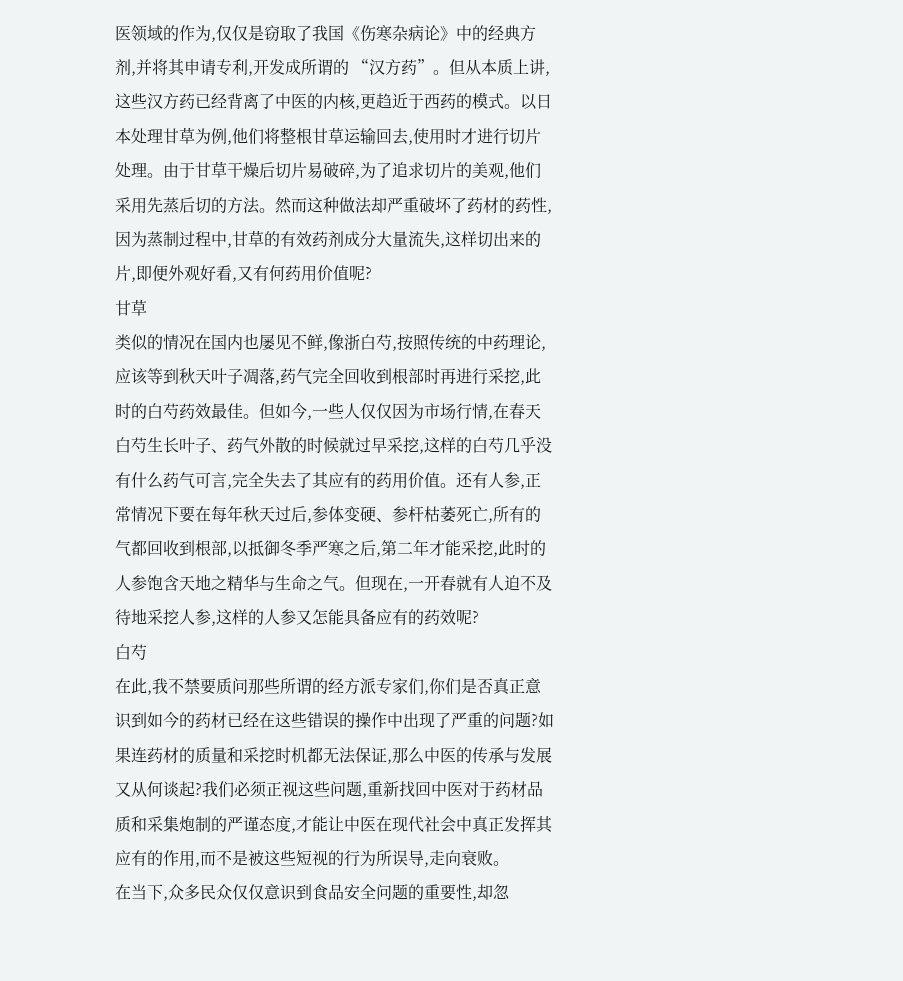医领域的作为,仅仅是窃取了我国《伤寒杂病论》中的经典方剂,并将其申请专利,开发成所谓的 “汉方药”。但从本质上讲,这些汉方药已经背离了中医的内核,更趋近于西药的模式。以日本处理甘草为例,他们将整根甘草运输回去,使用时才进行切片处理。由于甘草干燥后切片易破碎,为了追求切片的美观,他们采用先蒸后切的方法。然而这种做法却严重破坏了药材的药性,因为蒸制过程中,甘草的有效药剂成分大量流失,这样切出来的片,即便外观好看,又有何药用价值呢?
甘草
类似的情况在国内也屡见不鲜,像浙白芍,按照传统的中药理论,应该等到秋天叶子凋落,药气完全回收到根部时再进行采挖,此时的白芍药效最佳。但如今,一些人仅仅因为市场行情,在春天白芍生长叶子、药气外散的时候就过早采挖,这样的白芍几乎没有什么药气可言,完全失去了其应有的药用价值。还有人参,正常情况下要在每年秋天过后,参体变硬、参杆枯萎死亡,所有的气都回收到根部,以抵御冬季严寒之后,第二年才能采挖,此时的人参饱含天地之精华与生命之气。但现在,一开春就有人迫不及待地采挖人参,这样的人参又怎能具备应有的药效呢?
白芍
在此,我不禁要质问那些所谓的经方派专家们,你们是否真正意识到如今的药材已经在这些错误的操作中出现了严重的问题?如果连药材的质量和采挖时机都无法保证,那么中医的传承与发展又从何谈起?我们必须正视这些问题,重新找回中医对于药材品质和采集炮制的严谨态度,才能让中医在现代社会中真正发挥其应有的作用,而不是被这些短视的行为所误导,走向衰败。
在当下,众多民众仅仅意识到食品安全问题的重要性,却忽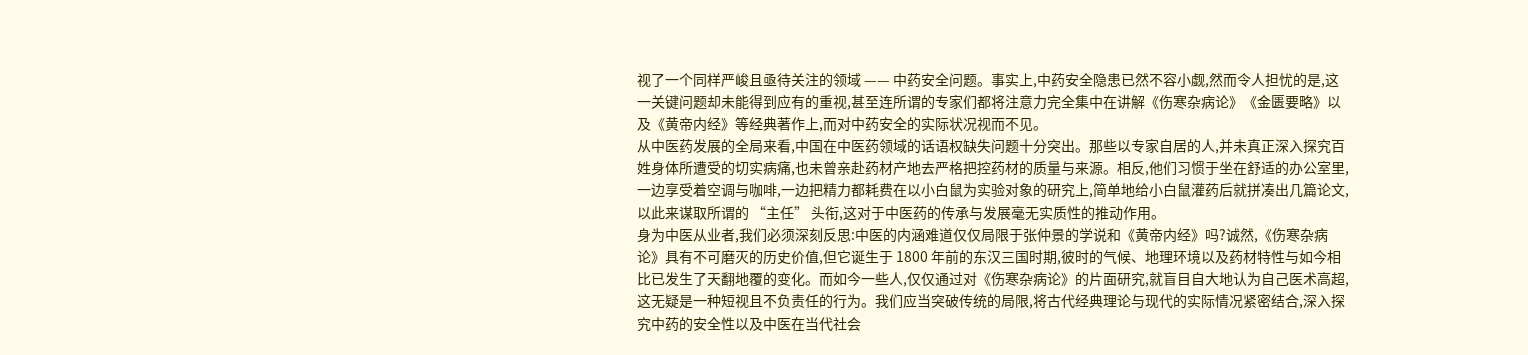视了一个同样严峻且亟待关注的领域 —— 中药安全问题。事实上,中药安全隐患已然不容小觑,然而令人担忧的是,这一关键问题却未能得到应有的重视,甚至连所谓的专家们都将注意力完全集中在讲解《伤寒杂病论》《金匮要略》以及《黄帝内经》等经典著作上,而对中药安全的实际状况视而不见。
从中医药发展的全局来看,中国在中医药领域的话语权缺失问题十分突出。那些以专家自居的人,并未真正深入探究百姓身体所遭受的切实病痛,也未曾亲赴药材产地去严格把控药材的质量与来源。相反,他们习惯于坐在舒适的办公室里,一边享受着空调与咖啡,一边把精力都耗费在以小白鼠为实验对象的研究上,简单地给小白鼠灌药后就拼凑出几篇论文,以此来谋取所谓的 “主任” 头衔,这对于中医药的传承与发展毫无实质性的推动作用。
身为中医从业者,我们必须深刻反思:中医的内涵难道仅仅局限于张仲景的学说和《黄帝内经》吗?诚然,《伤寒杂病论》具有不可磨灭的历史价值,但它诞生于 1800 年前的东汉三国时期,彼时的气候、地理环境以及药材特性与如今相比已发生了天翻地覆的变化。而如今一些人,仅仅通过对《伤寒杂病论》的片面研究,就盲目自大地认为自己医术高超,这无疑是一种短视且不负责任的行为。我们应当突破传统的局限,将古代经典理论与现代的实际情况紧密结合,深入探究中药的安全性以及中医在当代社会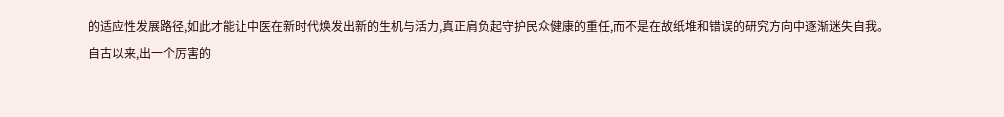的适应性发展路径,如此才能让中医在新时代焕发出新的生机与活力,真正肩负起守护民众健康的重任,而不是在故纸堆和错误的研究方向中逐渐迷失自我。
自古以来,出一个厉害的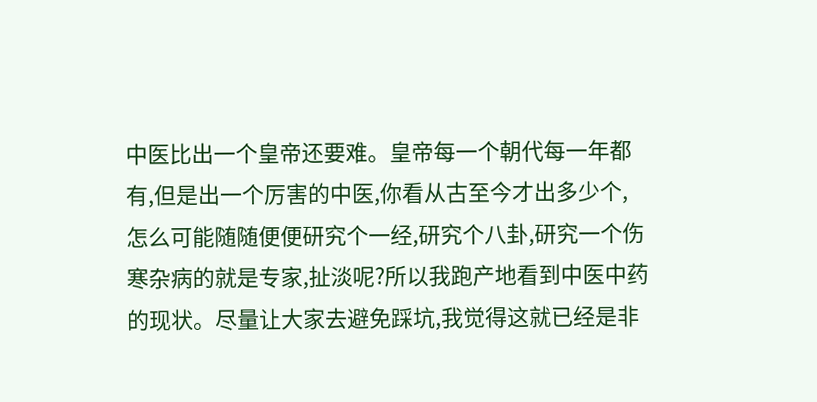中医比出一个皇帝还要难。皇帝每一个朝代每一年都有,但是出一个厉害的中医,你看从古至今才出多少个,怎么可能随随便便研究个一经,研究个八卦,研究一个伤寒杂病的就是专家,扯淡呢?所以我跑产地看到中医中药的现状。尽量让大家去避免踩坑,我觉得这就已经是非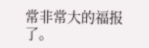常非常大的福报了。